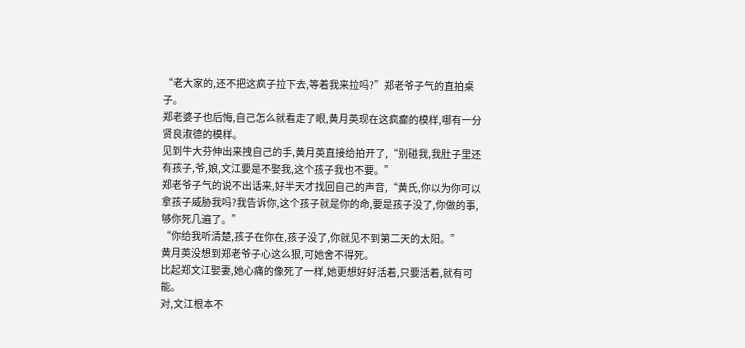“老大家的,还不把这疯子拉下去,等着我来拉吗?”郑老爷子气的直拍桌子。
郑老婆子也后悔,自己怎么就看走了眼,黄月英现在这疯癫的模样,哪有一分贤良淑德的模样。
见到牛大芬伸出来拽自己的手,黄月英直接给拍开了,“别碰我,我肚子里还有孩子,爷,娘,文江要是不娶我,这个孩子我也不要。”
郑老爷子气的说不出话来,好半天才找回自己的声音,“黄氏,你以为你可以拿孩子威胁我吗?我告诉你,这个孩子就是你的命,要是孩子没了,你做的事,够你死几遍了。”
“你给我听清楚,孩子在你在,孩子没了,你就见不到第二天的太阳。”
黄月英没想到郑老爷子心这么狠,可她舍不得死。
比起郑文江娶妻,她心痛的像死了一样,她更想好好活着,只要活着,就有可能。
对,文江根本不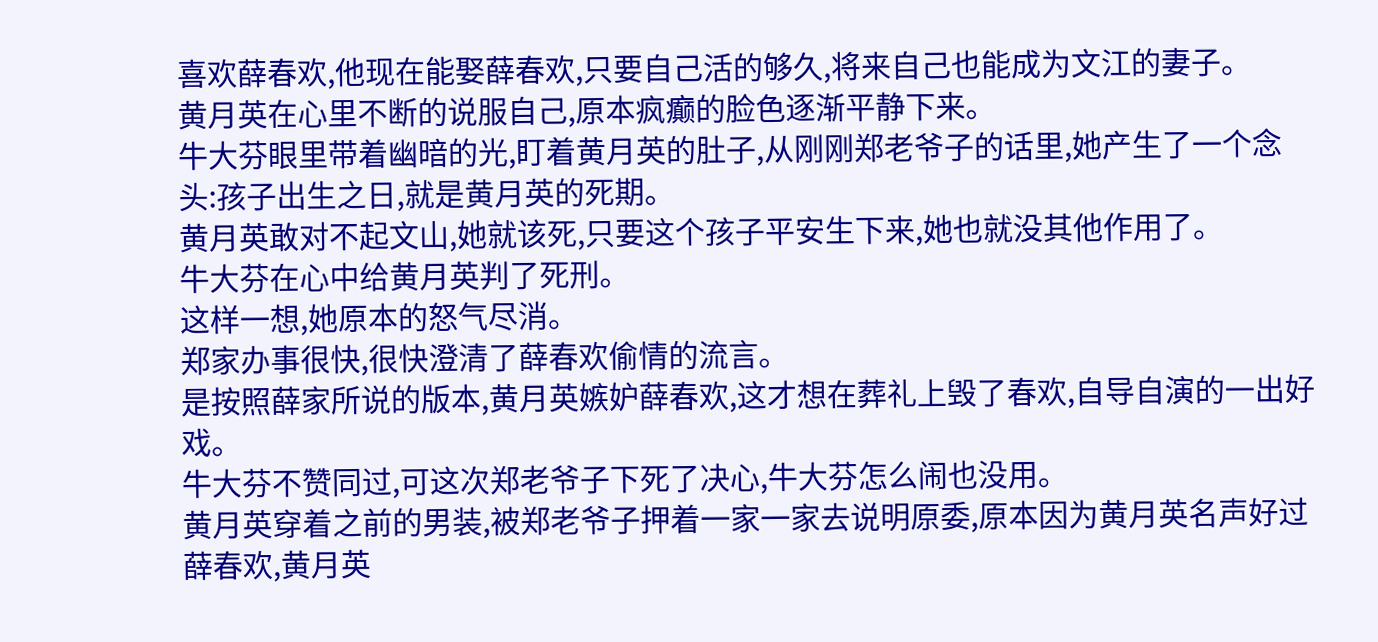喜欢薛春欢,他现在能娶薛春欢,只要自己活的够久,将来自己也能成为文江的妻子。
黄月英在心里不断的说服自己,原本疯癫的脸色逐渐平静下来。
牛大芬眼里带着幽暗的光,盯着黄月英的肚子,从刚刚郑老爷子的话里,她产生了一个念头:孩子出生之日,就是黄月英的死期。
黄月英敢对不起文山,她就该死,只要这个孩子平安生下来,她也就没其他作用了。
牛大芬在心中给黄月英判了死刑。
这样一想,她原本的怒气尽消。
郑家办事很快,很快澄清了薛春欢偷情的流言。
是按照薛家所说的版本,黄月英嫉妒薛春欢,这才想在葬礼上毁了春欢,自导自演的一出好戏。
牛大芬不赞同过,可这次郑老爷子下死了决心,牛大芬怎么闹也没用。
黄月英穿着之前的男装,被郑老爷子押着一家一家去说明原委,原本因为黄月英名声好过薛春欢,黄月英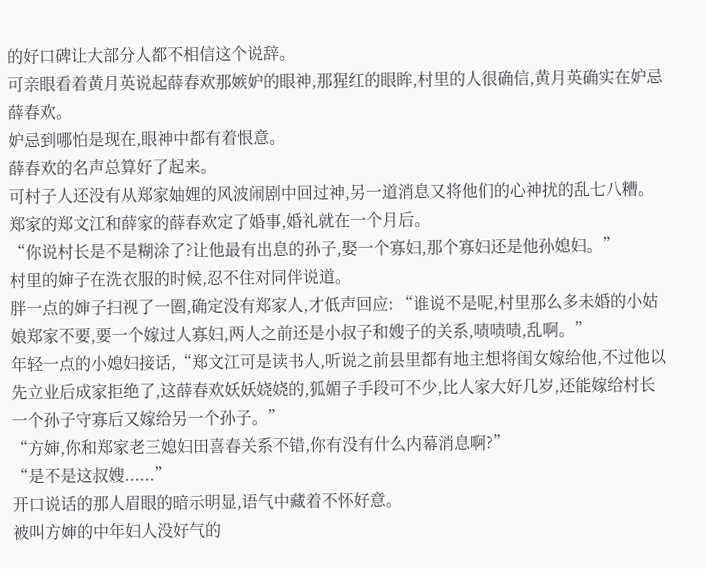的好口碑让大部分人都不相信这个说辞。
可亲眼看着黄月英说起薛春欢那嫉妒的眼神,那猩红的眼眸,村里的人很确信,黄月英确实在妒忌薛春欢。
妒忌到哪怕是现在,眼神中都有着恨意。
薛春欢的名声总算好了起来。
可村子人还没有从郑家妯娌的风波闹剧中回过神,另一道消息又将他们的心神扰的乱七八糟。
郑家的郑文江和薛家的薛春欢定了婚事,婚礼就在一个月后。
“你说村长是不是糊涂了?让他最有出息的孙子,娶一个寡妇,那个寡妇还是他孙媳妇。”
村里的婶子在洗衣服的时候,忍不住对同伴说道。
胖一点的婶子扫视了一圈,确定没有郑家人,才低声回应: “谁说不是呢,村里那么多未婚的小姑娘郑家不要,要一个嫁过人寡妇,两人之前还是小叔子和嫂子的关系,啧啧啧,乱啊。”
年轻一点的小媳妇接话,“郑文江可是读书人,听说之前县里都有地主想将闺女嫁给他,不过他以先立业后成家拒绝了,这薛春欢妖妖娆娆的,狐媚子手段可不少,比人家大好几岁,还能嫁给村长一个孙子守寡后又嫁给另一个孙子。”
“方婶,你和郑家老三媳妇田喜春关系不错,你有没有什么内幕消息啊?”
“是不是这叔嫂......”
开口说话的那人眉眼的暗示明显,语气中藏着不怀好意。
被叫方婶的中年妇人没好气的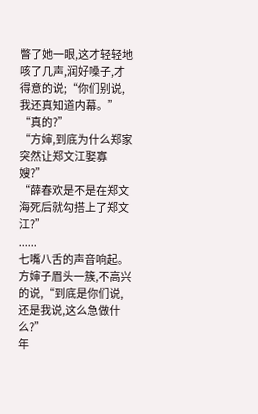瞥了她一眼,这才轻轻地咳了几声,润好嗓子,才得意的说;“你们别说,我还真知道内幕。”
“真的?”
“方婶,到底为什么郑家突然让郑文江娶寡嫂?”
“薛春欢是不是在郑文海死后就勾搭上了郑文江?”
......
七嘴八舌的声音响起。
方婶子眉头一簇,不高兴的说,“到底是你们说,还是我说,这么急做什么?”
年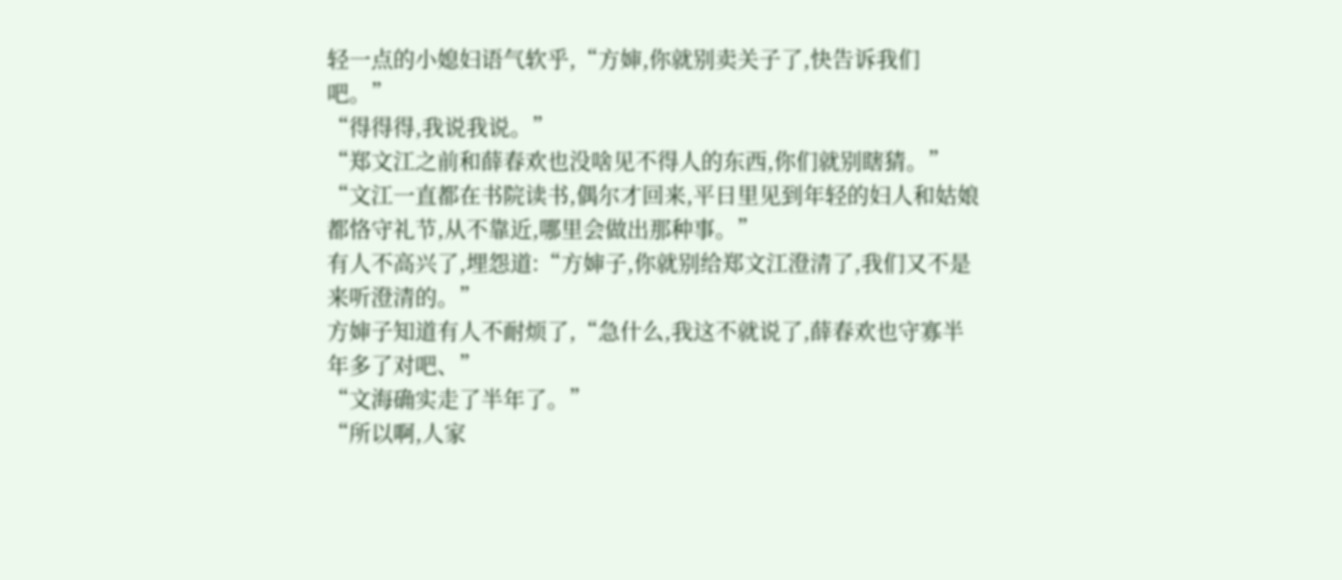轻一点的小媳妇语气软乎,“方婶,你就别卖关子了,快告诉我们吧。”
“得得得,我说我说。”
“郑文江之前和薛春欢也没啥见不得人的东西,你们就别瞎猜。”
“文江一直都在书院读书,偶尔才回来,平日里见到年轻的妇人和姑娘都恪守礼节,从不靠近,哪里会做出那种事。”
有人不高兴了,埋怨道:“方婶子,你就别给郑文江澄清了,我们又不是来听澄清的。”
方婶子知道有人不耐烦了,“急什么,我这不就说了,薛春欢也守寡半年多了对吧、”
“文海确实走了半年了。”
“所以啊,人家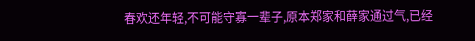春欢还年轻,不可能守寡一辈子,原本郑家和薛家通过气,已经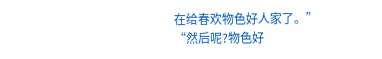在给春欢物色好人家了。”
“然后呢?物色好